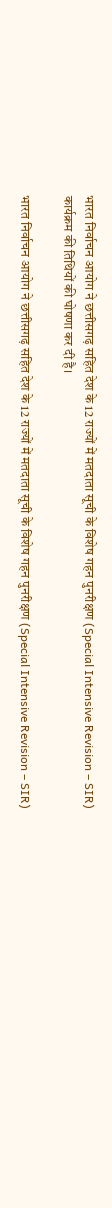भारत निर्वाचन आयोग ने छत्तीसगढ़ सहित देश के 12 राज्यों में मतदाता सूची के विशेष गहन पुनरीक्षण (Special Intensive Revision – SIR) कार्यक्रम की तिथियों की घोषणा कर दी है।

भारत निर्वाचन आयोग ने छत्तीसगढ़ सहित देश के 12 राज्यों में मतदाता सूची के विशेष गहन पुनरीक्षण (Special Intensive Revision – SIR)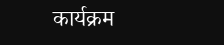कार्यक्रम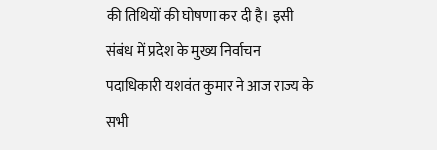की तिथियों की घोषणा कर दी है। इसी संबंध में प्रदेश के मुख्य निर्वाचन पदाधिकारी यशवंत कुमार ने आज राज्य के सभी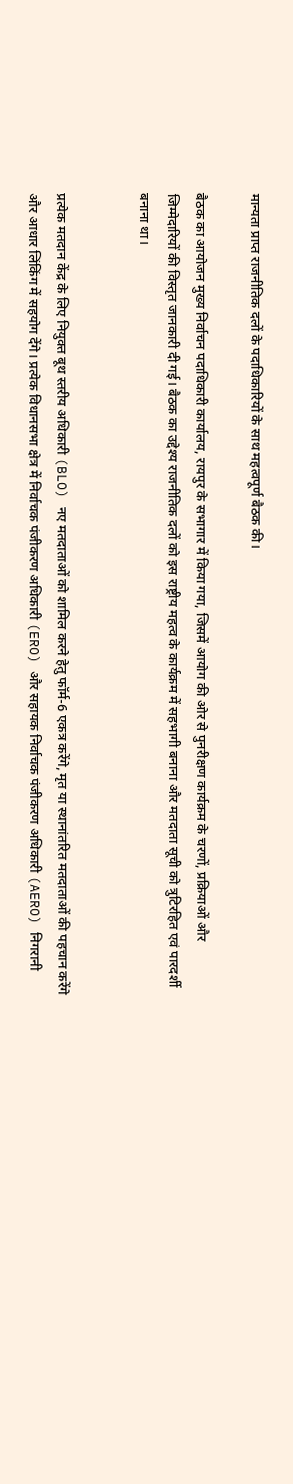मान्यता प्राप्त राजनीतिक दलों के पदाधिकारियों के साथ महत्वपूर्ण बैठक की।

बैठक का आयोजन मुख्य निर्वाचन पदाधिकारी कार्यालय, रायपुर के सभागार में किया गया, जिसमें आयोग की ओर से पुनरीक्षण कार्यक्रम के चरणों, प्रक्रियाओं और जिम्मेदारियों की विस्तृत जानकारी दी गई। बैठक का उद्देश्य राजनीतिक दलों को इस राष्ट्रीय महत्व के कार्यक्रम में सहभागी बनाना और मतदाता सूची को त्रुटिरहित एवं पारदर्शी बनाना था।


प्रत्येक मतदान केंद्र के लिए नियुक्त बूथ स्तरीय अधिकारी (BLO) नए मतदाताओं को शामिल करने हेतु फॉर्म-6 एकत्र करेंगे, मृत या स्थानांतरित मतदाताओं की पहचान करेंगे और आधार लिंकिंग में सहयोग देंगे। प्रत्येक विधानसभा क्षेत्र में निर्वाचक पंजीकरण अधिकारी (ERO) और सहायक निर्वाचक पंजीकरण अधिकारी (AERO) निगरानी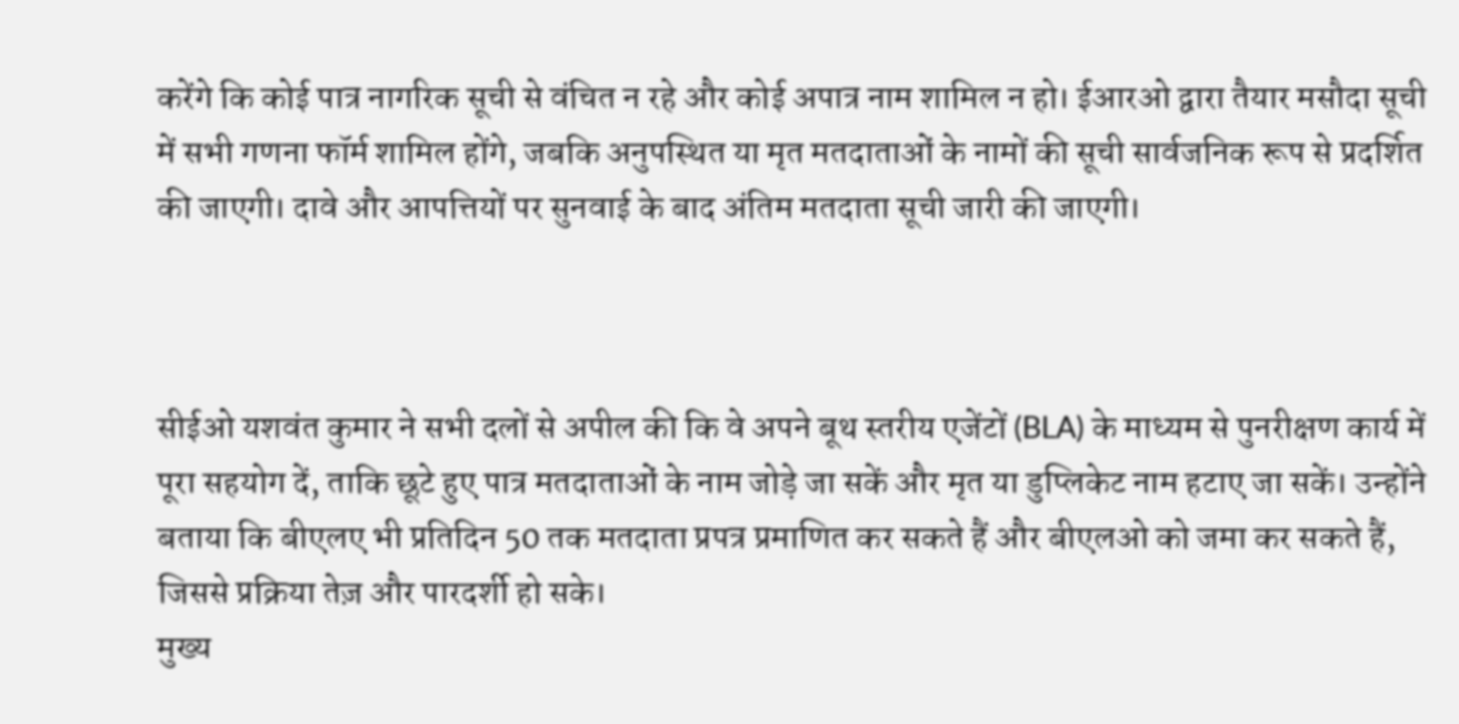करेंगे कि कोई पात्र नागरिक सूची से वंचित न रहे और कोई अपात्र नाम शामिल न हो। ईआरओ द्वारा तैयार मसौदा सूची में सभी गणना फॉर्म शामिल होंगे, जबकि अनुपस्थित या मृत मतदाताओं के नामों की सूची सार्वजनिक रूप से प्रदर्शित की जाएगी। दावे और आपत्तियों पर सुनवाई के बाद अंतिम मतदाता सूची जारी की जाएगी।



सीईओ यशवंत कुमार ने सभी दलों से अपील की कि वे अपने बूथ स्तरीय एजेंटों (BLA) के माध्यम से पुनरीक्षण कार्य में पूरा सहयोग दें, ताकि छूटे हुए पात्र मतदाताओं के नाम जोड़े जा सकें और मृत या डुप्लिकेट नाम हटाए जा सकें। उन्होंने बताया कि बीएलए भी प्रतिदिन 50 तक मतदाता प्रपत्र प्रमाणित कर सकते हैं और बीएलओ को जमा कर सकते हैं, जिससे प्रक्रिया तेज़ और पारदर्शी हो सके।
मुख्य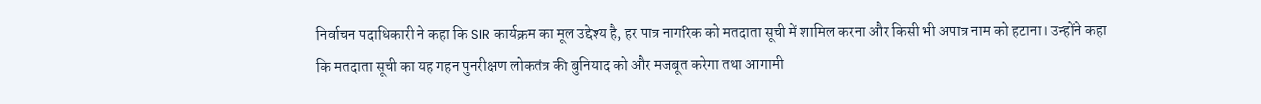निर्वाचन पदाधिकारी ने कहा कि SIR कार्यक्रम का मूल उद्देश्य है, हर पात्र नागरिक को मतदाता सूची में शामिल करना और किसी भी अपात्र नाम को हटाना। उन्होंने कहा कि मतदाता सूची का यह गहन पुनरीक्षण लोकतंत्र की बुनियाद को और मजबूत करेगा तथा आगामी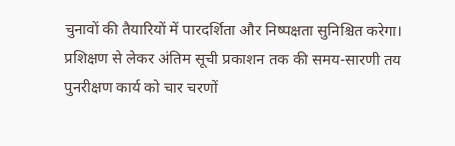चुनावों की तैयारियों में पारदर्शिता और निष्पक्षता सुनिश्चित करेगा।
प्रशिक्षण से लेकर अंतिम सूची प्रकाशन तक की समय-सारणी तय
पुनरीक्षण कार्य को चार चरणों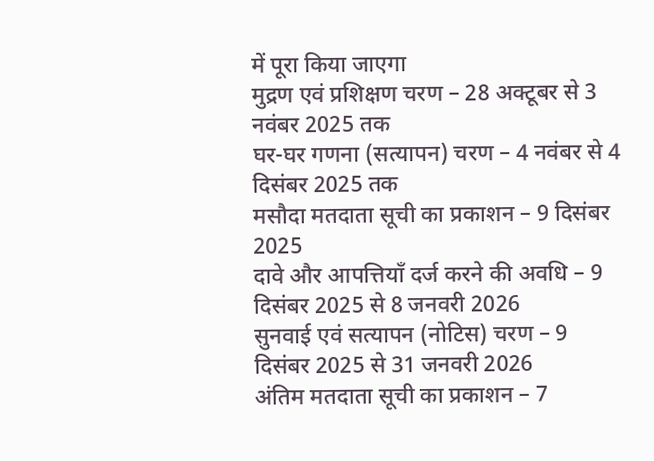में पूरा किया जाएगा
मुद्रण एवं प्रशिक्षण चरण – 28 अक्टूबर से 3 नवंबर 2025 तक
घर-घर गणना (सत्यापन) चरण – 4 नवंबर से 4 दिसंबर 2025 तक
मसौदा मतदाता सूची का प्रकाशन – 9 दिसंबर 2025
दावे और आपत्तियाँ दर्ज करने की अवधि – 9 दिसंबर 2025 से 8 जनवरी 2026
सुनवाई एवं सत्यापन (नोटिस) चरण – 9 दिसंबर 2025 से 31 जनवरी 2026
अंतिम मतदाता सूची का प्रकाशन – 7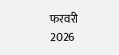फरवरी 2026